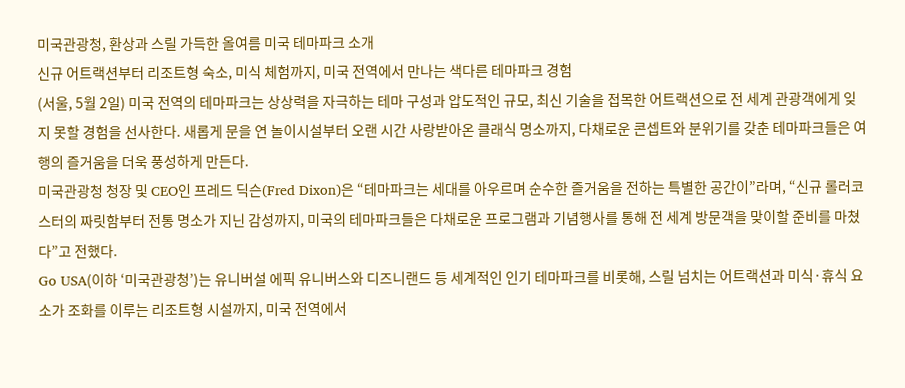미국관광청, 환상과 스릴 가득한 올여름 미국 테마파크 소개
신규 어트랙션부터 리조트형 숙소, 미식 체험까지, 미국 전역에서 만나는 색다른 테마파크 경험
(서울, 5월 2일) 미국 전역의 테마파크는 상상력을 자극하는 테마 구성과 압도적인 규모, 최신 기술을 접목한 어트랙션으로 전 세계 관광객에게 잊지 못할 경험을 선사한다. 새롭게 문을 연 놀이시설부터 오랜 시간 사랑받아온 클래식 명소까지, 다채로운 콘셉트와 분위기를 갖춘 테마파크들은 여행의 즐거움을 더욱 풍성하게 만든다.
미국관광청 청장 및 CEO인 프레드 딕슨(Fred Dixon)은 “테마파크는 세대를 아우르며 순수한 즐거움을 전하는 특별한 공간이”라며, “신규 롤러코스터의 짜릿함부터 전통 명소가 지닌 감성까지, 미국의 테마파크들은 다채로운 프로그램과 기념행사를 통해 전 세계 방문객을 맞이할 준비를 마쳤다”고 전했다.
Go USA(이하 ‘미국관광청’)는 유니버설 에픽 유니버스와 디즈니랜드 등 세계적인 인기 테마파크를 비롯해, 스릴 넘치는 어트랙션과 미식·휴식 요소가 조화를 이루는 리조트형 시설까지, 미국 전역에서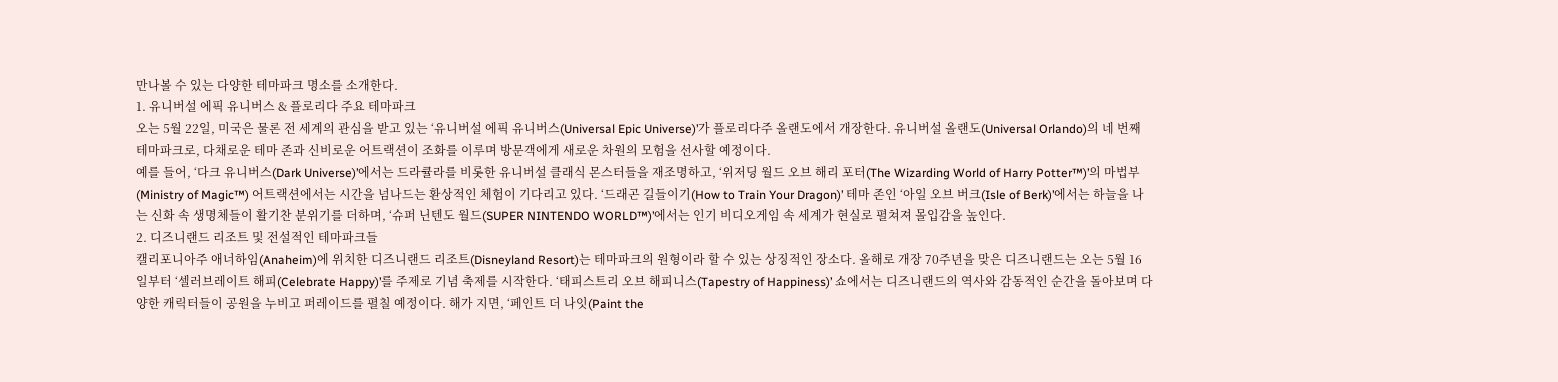만나볼 수 있는 다양한 테마파크 명소를 소개한다.
1. 유니버설 에픽 유니버스 & 플로리다 주요 테마파크
오는 5월 22일, 미국은 물론 전 세계의 관심을 받고 있는 ‘유니버설 에픽 유니버스(Universal Epic Universe)’가 플로리다주 올랜도에서 개장한다. 유니버설 올랜도(Universal Orlando)의 네 번째 테마파크로, 다채로운 테마 존과 신비로운 어트랙션이 조화를 이루며 방문객에게 새로운 차원의 모험을 선사할 예정이다.
예를 들어, ‘다크 유니버스(Dark Universe)’에서는 드라큘라를 비롯한 유니버설 클래식 몬스터들을 재조명하고, ‘위저딩 월드 오브 해리 포터(The Wizarding World of Harry Potter™)’의 마법부(Ministry of Magic™) 어트랙션에서는 시간을 넘나드는 환상적인 체험이 기다리고 있다. ‘드래곤 길들이기(How to Train Your Dragon)’ 테마 존인 ‘아일 오브 버크(Isle of Berk)’에서는 하늘을 나는 신화 속 생명체들이 활기찬 분위기를 더하며, ‘슈퍼 닌텐도 월드(SUPER NINTENDO WORLD™)’에서는 인기 비디오게임 속 세계가 현실로 펼쳐져 몰입감을 높인다.
2. 디즈니랜드 리조트 및 전설적인 테마파크들
캘리포니아주 애너하임(Anaheim)에 위치한 디즈니랜드 리조트(Disneyland Resort)는 테마파크의 원형이라 할 수 있는 상징적인 장소다. 올해로 개장 70주년을 맞은 디즈니랜드는 오는 5월 16일부터 ‘셀러브레이트 해피(Celebrate Happy)’를 주제로 기념 축제를 시작한다. ‘태피스트리 오브 해피니스(Tapestry of Happiness)’ 쇼에서는 디즈니랜드의 역사와 감동적인 순간을 돌아보며 다양한 캐릭터들이 공원을 누비고 퍼레이드를 펼칠 예정이다. 해가 지면, ‘페인트 더 나잇(Paint the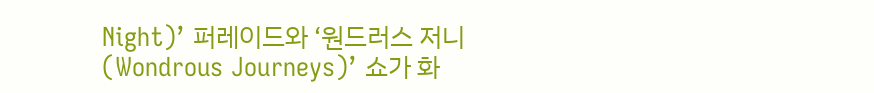Night)’ 퍼레이드와 ‘원드러스 저니(Wondrous Journeys)’ 쇼가 화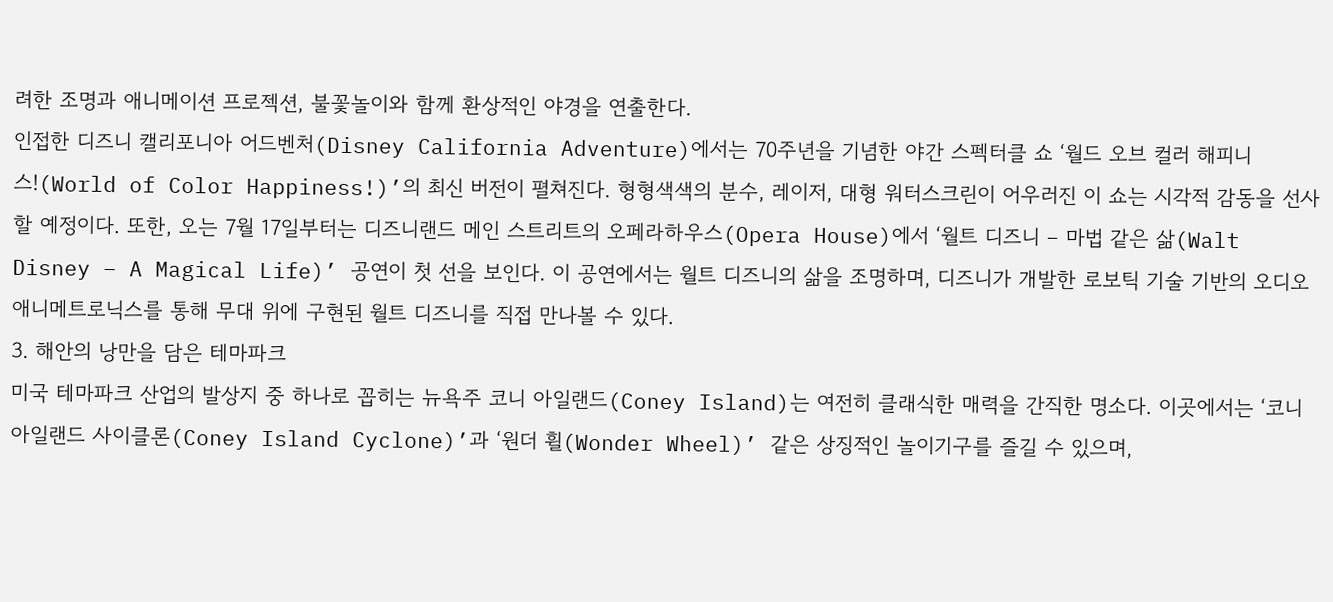려한 조명과 애니메이션 프로젝션, 불꽃놀이와 함께 환상적인 야경을 연출한다.
인접한 디즈니 캘리포니아 어드벤처(Disney California Adventure)에서는 70주년을 기념한 야간 스펙터클 쇼 ‘월드 오브 컬러 해피니스!(World of Color Happiness!)’의 최신 버전이 펼쳐진다. 형형색색의 분수, 레이저, 대형 워터스크린이 어우러진 이 쇼는 시각적 감동을 선사할 예정이다. 또한, 오는 7월 17일부터는 디즈니랜드 메인 스트리트의 오페라하우스(Opera House)에서 ‘월트 디즈니 – 마법 같은 삶(Walt Disney – A Magical Life)’ 공연이 첫 선을 보인다. 이 공연에서는 월트 디즈니의 삶을 조명하며, 디즈니가 개발한 로보틱 기술 기반의 오디오 애니메트로닉스를 통해 무대 위에 구현된 월트 디즈니를 직접 만나볼 수 있다.
3. 해안의 낭만을 담은 테마파크
미국 테마파크 산업의 발상지 중 하나로 꼽히는 뉴욕주 코니 아일랜드(Coney Island)는 여전히 클래식한 매력을 간직한 명소다. 이곳에서는 ‘코니 아일랜드 사이클론(Coney Island Cyclone)’과 ‘원더 휠(Wonder Wheel)’ 같은 상징적인 놀이기구를 즐길 수 있으며,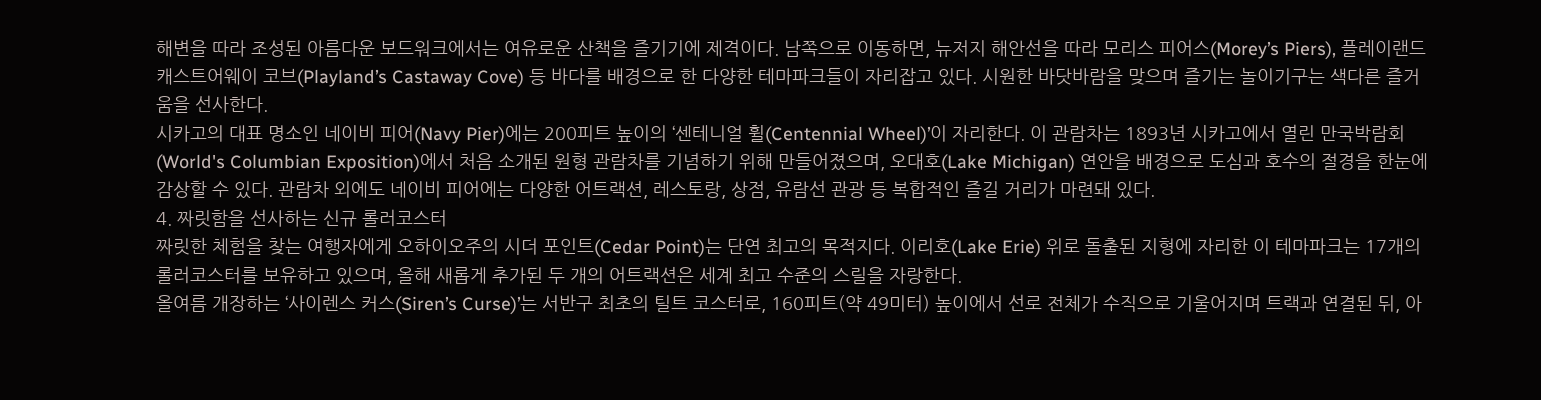해변을 따라 조성된 아름다운 보드워크에서는 여유로운 산책을 즐기기에 제격이다. 남쪽으로 이동하면, 뉴저지 해안선을 따라 모리스 피어스(Morey’s Piers), 플레이랜드 캐스트어웨이 코브(Playland’s Castaway Cove) 등 바다를 배경으로 한 다양한 테마파크들이 자리잡고 있다. 시원한 바닷바람을 맞으며 즐기는 놀이기구는 색다른 즐거움을 선사한다.
시카고의 대표 명소인 네이비 피어(Navy Pier)에는 200피트 높이의 ‘센테니얼 휠(Centennial Wheel)’이 자리한다. 이 관람차는 1893년 시카고에서 열린 만국박람회(World's Columbian Exposition)에서 처음 소개된 원형 관람차를 기념하기 위해 만들어졌으며, 오대호(Lake Michigan) 연안을 배경으로 도심과 호수의 절경을 한눈에 감상할 수 있다. 관람차 외에도 네이비 피어에는 다양한 어트랙션, 레스토랑, 상점, 유람선 관광 등 복합적인 즐길 거리가 마련돼 있다.
4. 짜릿함을 선사하는 신규 롤러코스터
짜릿한 체험을 찾는 여행자에게 오하이오주의 시더 포인트(Cedar Point)는 단연 최고의 목적지다. 이리호(Lake Erie) 위로 돌출된 지형에 자리한 이 테마파크는 17개의 롤러코스터를 보유하고 있으며, 올해 새롭게 추가된 두 개의 어트랙션은 세계 최고 수준의 스릴을 자랑한다.
올여름 개장하는 ‘사이렌스 커스(Siren’s Curse)’는 서반구 최초의 틸트 코스터로, 160피트(약 49미터) 높이에서 선로 전체가 수직으로 기울어지며 트랙과 연결된 뒤, 아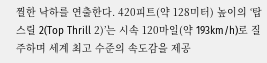찔한 낙하를 연출한다. 420피트(약 128미터) 높이의 ‘탑 스릴 2(Top Thrill 2)’는 시속 120마일(약 193km/h)로 질주하며 세계 최고 수준의 속도감을 제공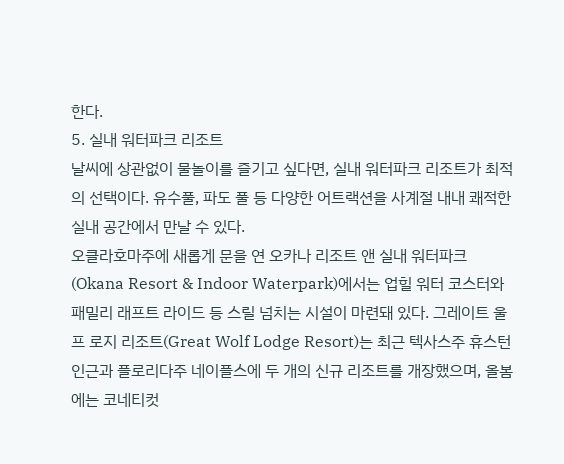한다.
5. 실내 워터파크 리조트
날씨에 상관없이 물놀이를 즐기고 싶다면, 실내 워터파크 리조트가 최적의 선택이다. 유수풀, 파도 풀 등 다양한 어트랙션을 사계절 내내 쾌적한 실내 공간에서 만날 수 있다.
오클라호마주에 새롭게 문을 연 오카나 리조트 앤 실내 워터파크(Okana Resort & Indoor Waterpark)에서는 업힐 워터 코스터와 패밀리 래프트 라이드 등 스릴 넘치는 시설이 마련돼 있다. 그레이트 울프 로지 리조트(Great Wolf Lodge Resort)는 최근 텍사스주 휴스턴 인근과 플로리다주 네이플스에 두 개의 신규 리조트를 개장했으며, 올봄에는 코네티컷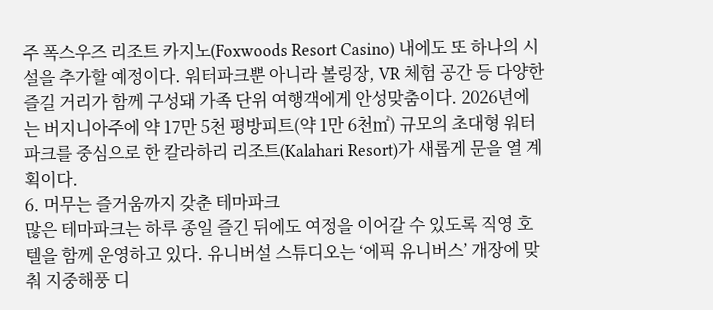주 폭스우즈 리조트 카지노(Foxwoods Resort Casino) 내에도 또 하나의 시설을 추가할 예정이다. 워터파크뿐 아니라 볼링장, VR 체험 공간 등 다양한 즐길 거리가 함께 구성돼 가족 단위 여행객에게 안성맞춤이다. 2026년에는 버지니아주에 약 17만 5천 평방피트(약 1만 6천㎡) 규모의 초대형 워터파크를 중심으로 한 칼라하리 리조트(Kalahari Resort)가 새롭게 문을 열 계획이다.
6. 머무는 즐거움까지 갖춘 테마파크
많은 테마파크는 하루 종일 즐긴 뒤에도 여정을 이어갈 수 있도록 직영 호텔을 함께 운영하고 있다. 유니버설 스튜디오는 ‘에픽 유니버스’ 개장에 맞춰 지중해풍 디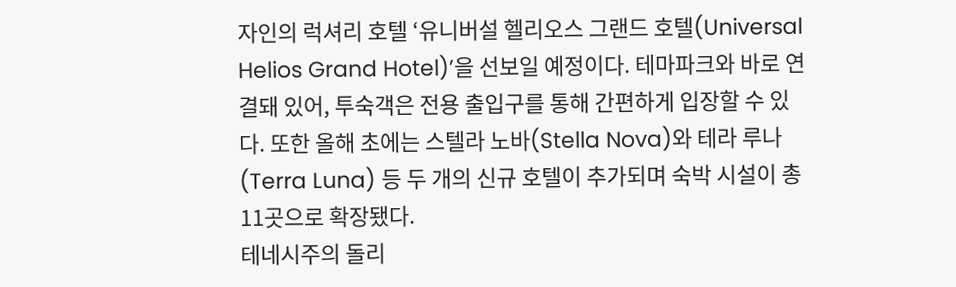자인의 럭셔리 호텔 ‘유니버설 헬리오스 그랜드 호텔(Universal Helios Grand Hotel)’을 선보일 예정이다. 테마파크와 바로 연결돼 있어, 투숙객은 전용 출입구를 통해 간편하게 입장할 수 있다. 또한 올해 초에는 스텔라 노바(Stella Nova)와 테라 루나(Terra Luna) 등 두 개의 신규 호텔이 추가되며 숙박 시설이 총 11곳으로 확장됐다.
테네시주의 돌리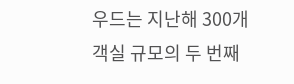우드는 지난해 300개 객실 규모의 두 번째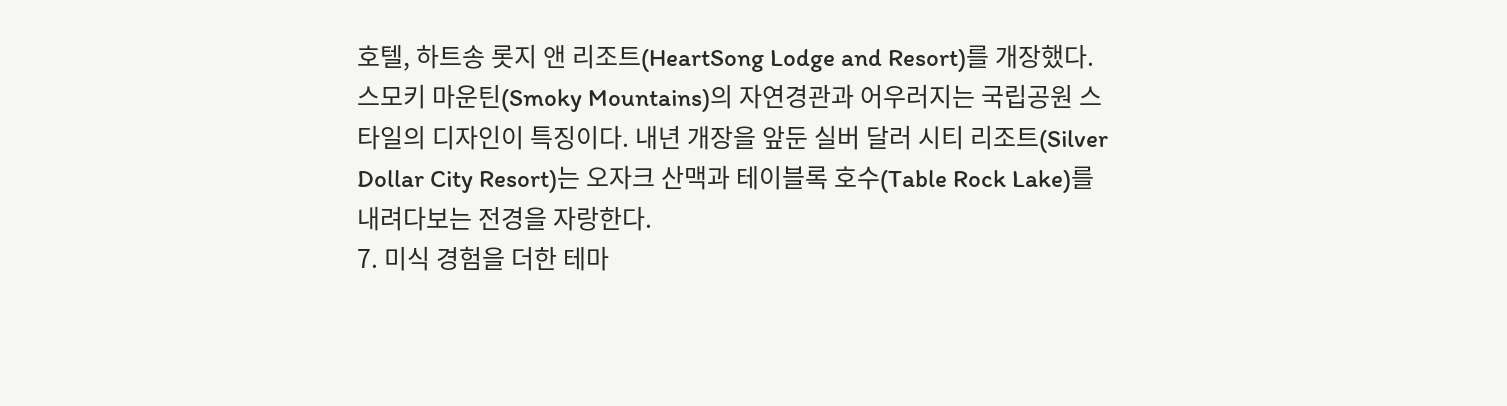호텔, 하트송 롯지 앤 리조트(HeartSong Lodge and Resort)를 개장했다. 스모키 마운틴(Smoky Mountains)의 자연경관과 어우러지는 국립공원 스타일의 디자인이 특징이다. 내년 개장을 앞둔 실버 달러 시티 리조트(Silver Dollar City Resort)는 오자크 산맥과 테이블록 호수(Table Rock Lake)를 내려다보는 전경을 자랑한다.
7. 미식 경험을 더한 테마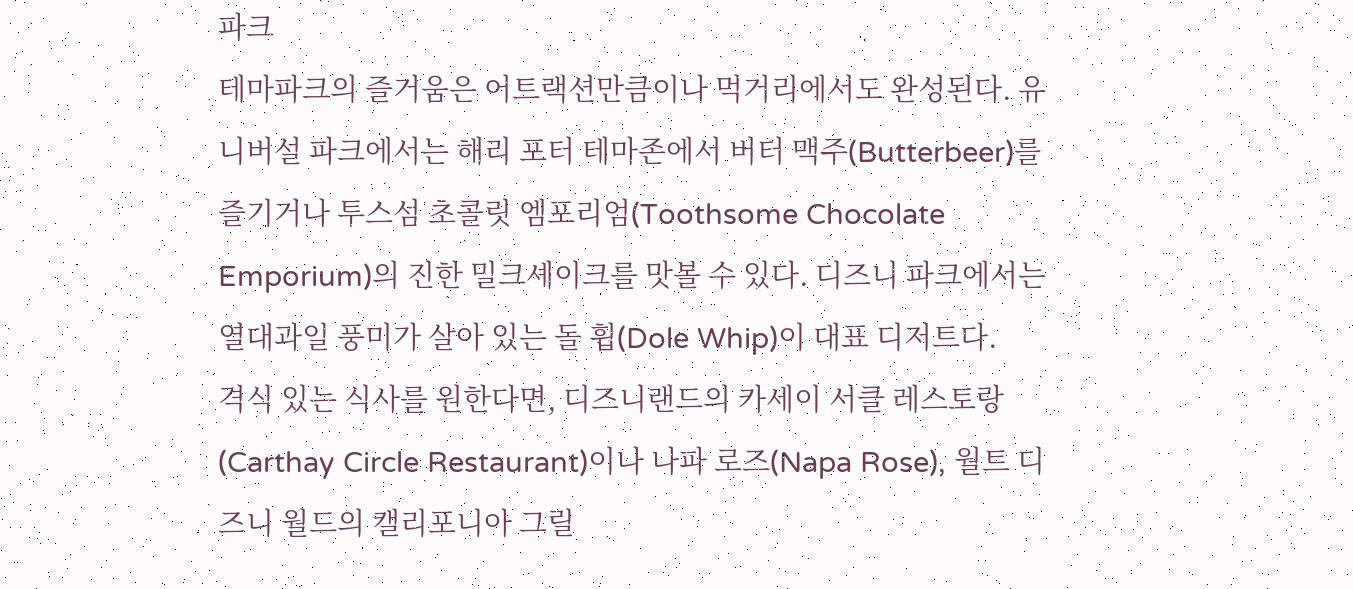파크
테마파크의 즐거움은 어트랙션만큼이나 먹거리에서도 완성된다. 유니버설 파크에서는 해리 포터 테마존에서 버터 맥주(Butterbeer)를 즐기거나 투스섬 초콜릿 엠포리엄(Toothsome Chocolate Emporium)의 진한 밀크셰이크를 맛볼 수 있다. 디즈니 파크에서는 열대과일 풍미가 살아 있는 돌 휩(Dole Whip)이 대표 디저트다.
격식 있는 식사를 원한다면, 디즈니랜드의 카세이 서클 레스토랑(Carthay Circle Restaurant)이나 나파 로즈(Napa Rose), 월트 디즈니 월드의 캘리포니아 그릴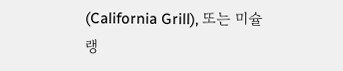(California Grill), 또는 미슐랭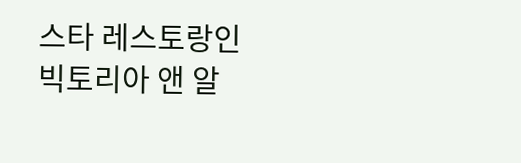스타 레스토랑인 빅토리아 앤 알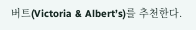버트(Victoria & Albert’s)를 추천한다.